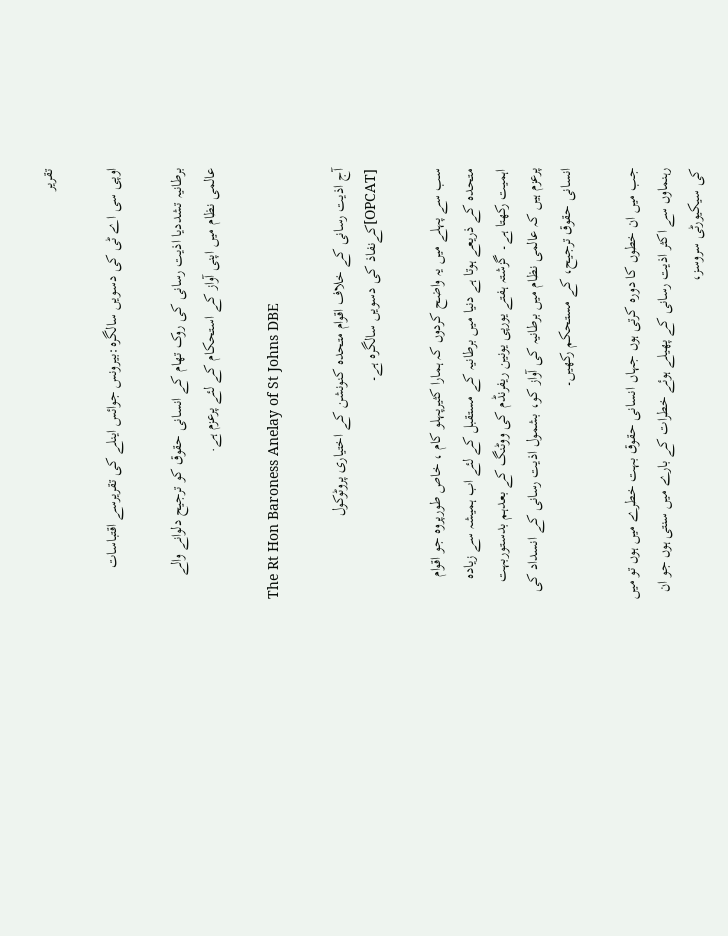تقریر

اوپی سی اے ٹی کی دسویں سالگرہ:بیرونس جوائس اینلے کی تقریرسے اقتباسات

برطانیہ تشددیا اذیت رسانی کی روک تھام کے انسانی حقوق کو ترجیح دلوانے والے عالمی نظام میں اپنی آواز کے استحکام کے لئے پرعزم ہے.

The Rt Hon Baroness Anelay of St Johns DBE

آج اذیت رسانی کے خلاف اقوام متحدہ کنونشن کے اختیاری پروٹوکول [OPCAT]کےنفاذ کی دسویں سالگرہ ہے۔

سب سے پہلے میں یہ واضح کردوں کہ ہمارا کثیرپہلو کام ، خاص طورپروہ جو اقوام متحدہ کے ذریعے ہوتا ہے دنیا میں برطانیہ کے مستقبل کے لئے اب ہمیشہ سے زیادہ اہمیت رکھتا ہے۔ گزشتہ ہفتے یورپی یونین ریفرنڈم کی ووٹنگ کے بعدہم بدستوربہت پرعزم ہیں کہ عالمی نظام میں برطانیہ کی آواز کو، بشمول اذیت رسانی کے انسداد کی انسانی حقوق ترجیح، کے مستحکم رکھیں۔

جب میں ان خطوں کا دورہ کرتی ہوں جہاں انسانی حقوق بہت خطرے میں ہوں تو میں رہنماوں سے اکثر اذیت رسانی کے پھیلے ہوئے خطرات کے بارے میں سنتی ہوں جو ان کی سیکیورٹی سروسز،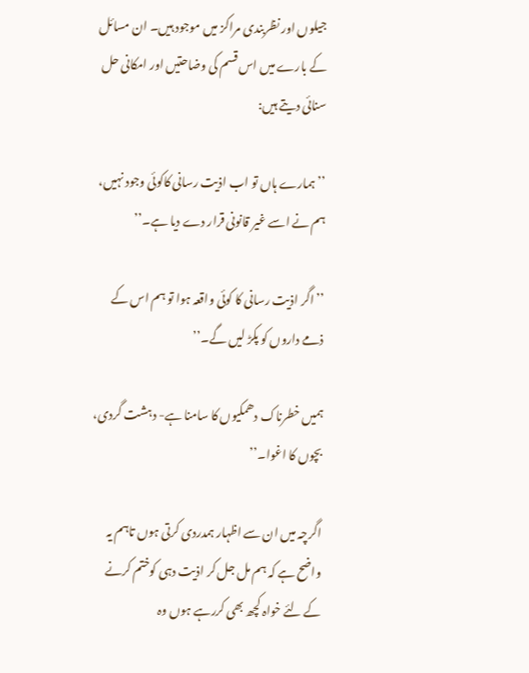جیلوں اور نظربندی مراکز میں موجود ہیں۔ ان مسائل کے بارے میں اس قسم کی وضاحتیں اور امکانی حل سنائی دیتے ہیں:

’’ ہمارے ہاں تو اب اذیت رسانی کاکوئی وجود نہیں، ہم نے اسے غیر قانونی قرار دے دیا ہے۔’’

’’ اگر اذیت رسانی کا کوئی واقعہ ہوا تو ہم اس کے ذمے داروں کو پکڑ لیں گے۔’’

ہمیں خطرناک دھمکیوں کا سامنا ہے- دہشت گردی، بچوں کا اغوا۔’’

اگرچہ میں ان سے اظہار ہمدردی کرتی ہوں تاہم یہ واضح ہے کہ ہم مل جل کر اذیت دہی کوختم کرنے کے لئے خواہ کچھ بھی کررہے ہوں وہ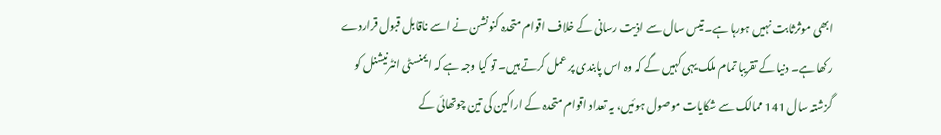ابھی موثرثابت نہیں ہورہا ہے۔ تیس سال سے اذیت رسانی کے خلاف اقوام متحدہ کنونشن نے اسے ناقابل قبول قراردے رکھا ہے۔ دنیا کے تقریبا تمام ملک یہی کہیں گے کہ وہ اس پابندی پر عمل کرتے ہیں۔ تو کیا وجہ ہے کہ ایمنسٹی انٹرنیشنل کو گزشتہ سال 141 ممالک سے شکایات موصول ہوئیں، یہ تعداد اقوام متحدہ کے اراکین کی تین چوتھائی کے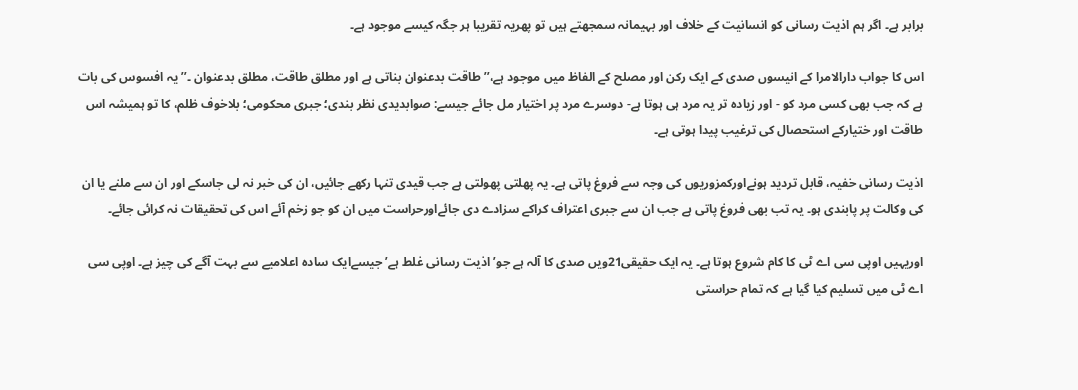برابر ہے۔ اگر ہم اذیت رسانی کو انسانیت کے خلاف اور بہیمانہ سمجھتے ہیں تو پھریہ تقریبا ہر جگہ کیسے موجود ہے۔

اس کا جواب دارالامرا کے انیسوں صدی کے ایک رکن اور مصلح کے الفاظ میں موجود ہے،’’ طاقت بدعنوان بناتی ہے اور مطلق طاقت، مطلق بدعنوان ۔’’ یہ افسوس کی بات ہے کہ جب بھی کسی مرد کو - اور زیادہ تر یہ مرد ہی ہوتا ہے- دوسرے مرد پر اختیار مل جائے جیسے: صوابدیدی نظر بندی؛ جبری محکومی؛ بلاخوف ظلم، کا تو ہمیشہ اس طاقت اور ختیارکے استحصال کی ترغیب پیدا ہوتی ہے۔

اذیت رسانی خفیہ، قابل تردید ہونےاورکمزوریوں کی وجہ سے فروغ پاتی ہے۔ یہ پھلتی پھولتی ہے جب قیدی تنہا رکھے جائیں، ان کی خبر نہ لی جاسکے اور ان سے ملنے یا ان کی وکالت پر پابندی ہو۔ یہ تب بھی فروغ پاتی ہے جب ان سے جبری اعتراف کراکے سزادے دی جائےاورحراست میں ان کو جو زخم آئے اس کی تحقیقات نہ کرائی جائے۔

اوریہیں اوپی سی اے ٹی کا کام شروع ہوتا ہے۔ یہ ایک حقیقی21ویں صدی کا آلہ ہے جو’ اذیت رسانی غلط ہے’ جیسےایک سادہ اعلامیے سے بہت آگے کی چیز ہے۔ اوپی سی اے ٹی میں تسلیم کیا گیا ہے کہ تمام حراستی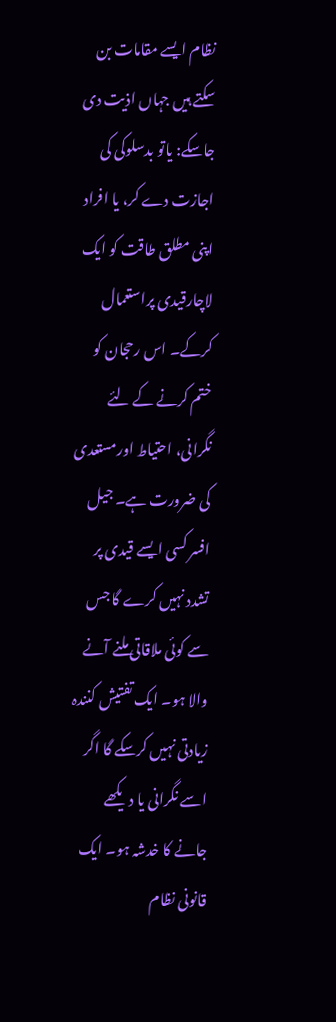نظام ایسے مقامات بن سکتے ہیں جہاں اذیت دی جاسکے: یاتو بدسلوکی کی اجازت دے کر، یا افراد اپنی مطلق طاقت کو ایک لاچارقیدی پراستعمال کرکے۔ اس رحجان کو ختم کرنے کے لئے نگرانی، احتیاط اورمستعدی کی ضرورت ہے۔ جیل افسر کسی ایسے قیدی پر تشدد نہیں کرے گا جس سے کوئی ملاقاتی ملنے آنے والا ہو۔ ایک تفتیش کنندہ زیادتی نہیں کرسکے گا اگر اسے نگرانی یا دیکھے جانے کا خدشہ ہو۔ ایک قانونی نظام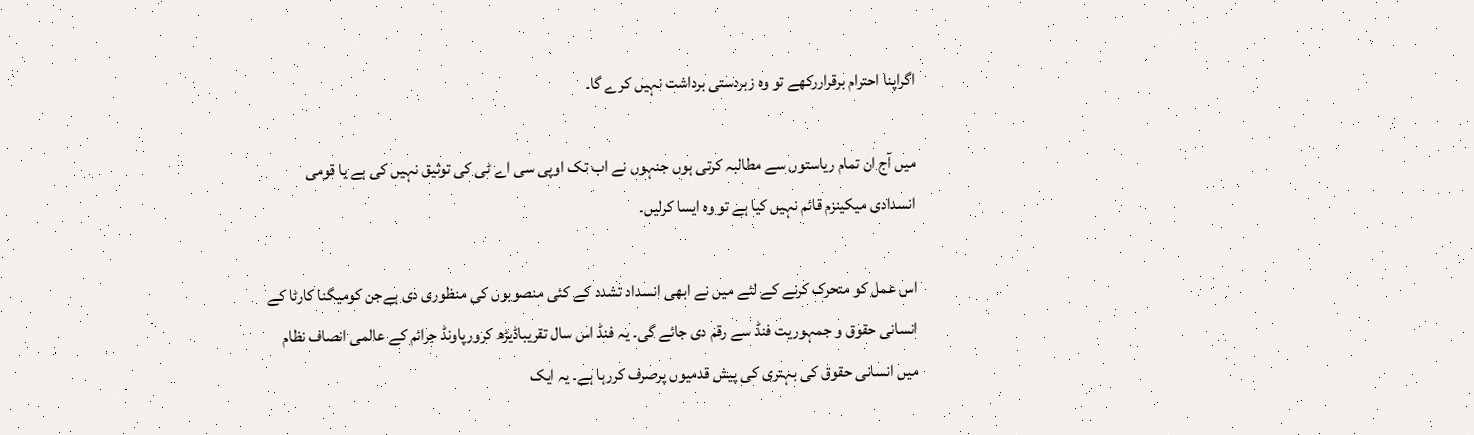اگراپنا احترام برقراررکھے تو وہ زبردستی برداشت نہیں کرے گا۔

میں آج ان تمام ریاستوں سے مطالبہ کرتی ہوں جنہوں نے اب تک اوپی سی اے ٹی کی توثیق نہیں کی ہے یا قومی انسدادی میکینزم قائم نہیں کیا ہے تو وہ ایسا کرلیں۔

اس عمل کو متحرک کرنے کے لئے میں نے ابھی انسداد تشدد کے کئی منصوبوں کی منظوری دی ہےجن کومیگنا کارٹا کے انسانی حقوق و جمہوریت فنڈ سے رقم دی جائے گی۔ یہ فنڈ اس سال تقریباڈیڑھ کرورپاونڈ جرائم کے عالمی انصاف نظام میں انسانی حقوق کی بہتری کی پیش قدمیوں پرصرف کررہا ہے۔ یہ ایک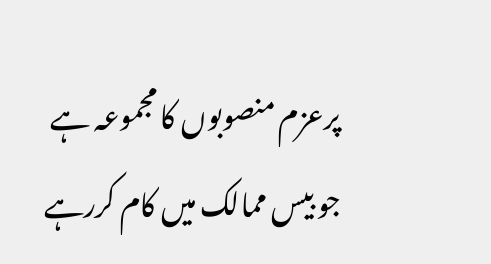پرعزم منصوبوں کا مجموعہ ہے جو بیس ممالک میں کام کررہے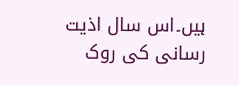ہیں۔اس سال اذیت رسانی کی روک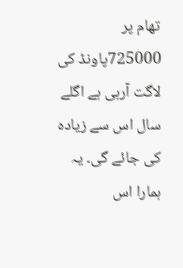تھام پر 725000پاونڈ کی لاگت آرہی ہے اگلے سال اس سے زیادہ کی جائے گی۔ یہ ہمارا اس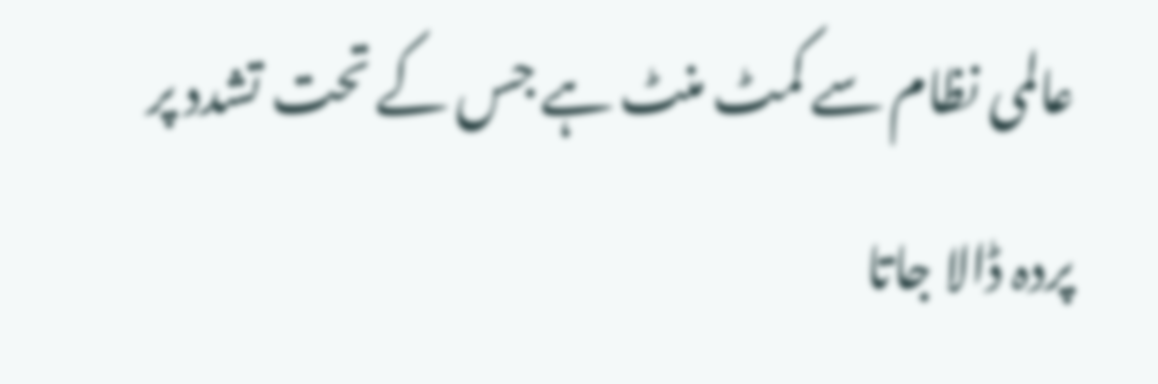عالمی نظام سے کمٹ منٹ ہے جس کے تحت تشدد پر پردہ ڈالا جاتا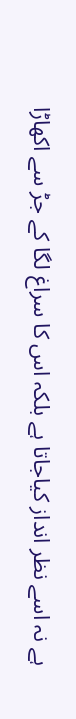ہے نہ اسے نظر انداز کیاجاتا ہے بلکہ اس کا سراغ لگا کے جڑ سے اکھاڑا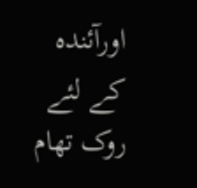اورآئندہ کے لئے روک تھام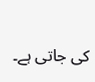کی جاتی ہے۔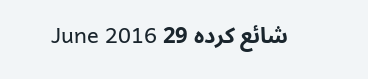شائع کردہ 29 June 2016